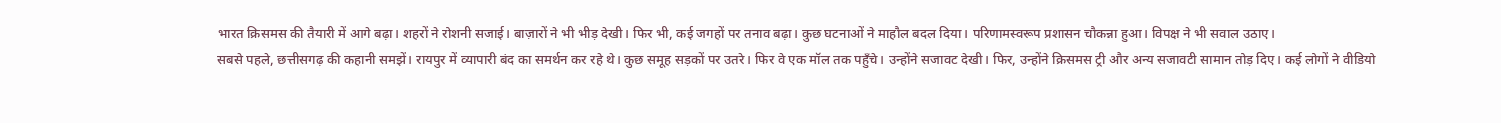भारत क्रिसमस की तैयारी में आगे बढ़ा। शहरों ने रोशनी सजाई। बाज़ारों ने भी भीड़ देखी। फिर भी, कई जगहों पर तनाव बढ़ा। कुछ घटनाओं ने माहौल बदल दिया। परिणामस्वरूप प्रशासन चौकन्ना हुआ। विपक्ष ने भी सवाल उठाए।
सबसे पहले, छत्तीसगढ़ की कहानी समझें। रायपुर में व्यापारी बंद का समर्थन कर रहे थे। कुछ समूह सड़कों पर उतरे। फिर वे एक मॉल तक पहुँचे। उन्होंने सजावट देखी। फिर, उन्होंने क्रिसमस ट्री और अन्य सजावटी सामान तोड़ दिए। कई लोगों ने वीडियो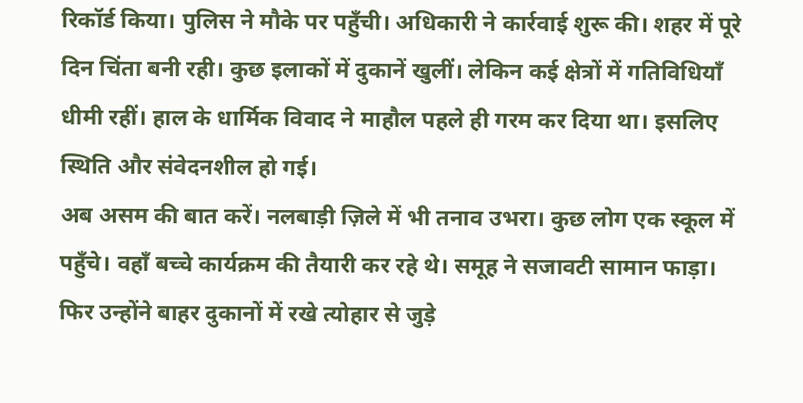रिकॉर्ड किया। पुलिस ने मौके पर पहुँची। अधिकारी ने कार्रवाई शुरू की। शहर में पूरे दिन चिंता बनी रही। कुछ इलाकों में दुकानें खुलीं। लेकिन कई क्षेत्रों में गतिविधियाँ धीमी रहीं। हाल के धार्मिक विवाद ने माहौल पहले ही गरम कर दिया था। इसलिए स्थिति और संवेदनशील हो गई।
अब असम की बात करें। नलबाड़ी ज़िले में भी तनाव उभरा। कुछ लोग एक स्कूल में पहुँचे। वहाँ बच्चे कार्यक्रम की तैयारी कर रहे थे। समूह ने सजावटी सामान फाड़ा। फिर उन्होंने बाहर दुकानों में रखे त्योहार से जुड़े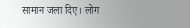सामान जला दिए। लोग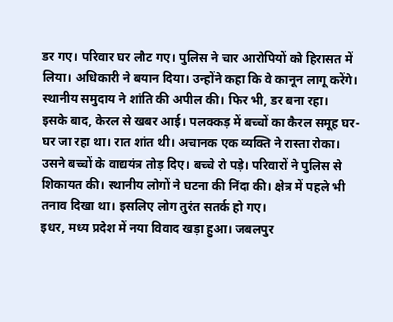डर गए। परिवार घर लौट गए। पुलिस ने चार आरोपियों को हिरासत में लिया। अधिकारी ने बयान दिया। उन्होंने कहा कि वे कानून लागू करेंगे। स्थानीय समुदाय ने शांति की अपील की। फिर भी, डर बना रहा।
इसके बाद, केरल से खबर आई। पलक्कड़ में बच्चों का कैरल समूह घर-घर जा रहा था। रात शांत थी। अचानक एक व्यक्ति ने रास्ता रोका। उसने बच्चों के वाद्ययंत्र तोड़ दिए। बच्चे रो पड़े। परिवारों ने पुलिस से शिकायत की। स्थानीय लोगों ने घटना की निंदा की। क्षेत्र में पहले भी तनाव दिखा था। इसलिए लोग तुरंत सतर्क हो गए।
इधर, मध्य प्रदेश में नया विवाद खड़ा हुआ। जबलपुर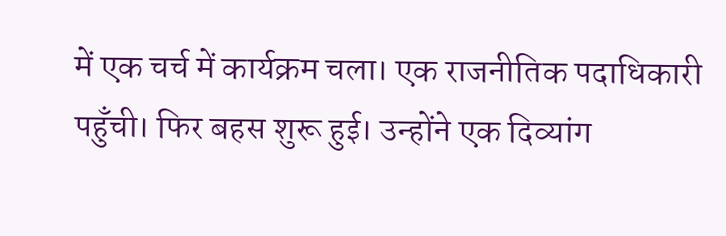में एक चर्च में कार्यक्रम चला। एक राजनीतिक पदाधिकारी पहुँची। फिर बहस शुरू हुई। उन्होंने एक दिव्यांग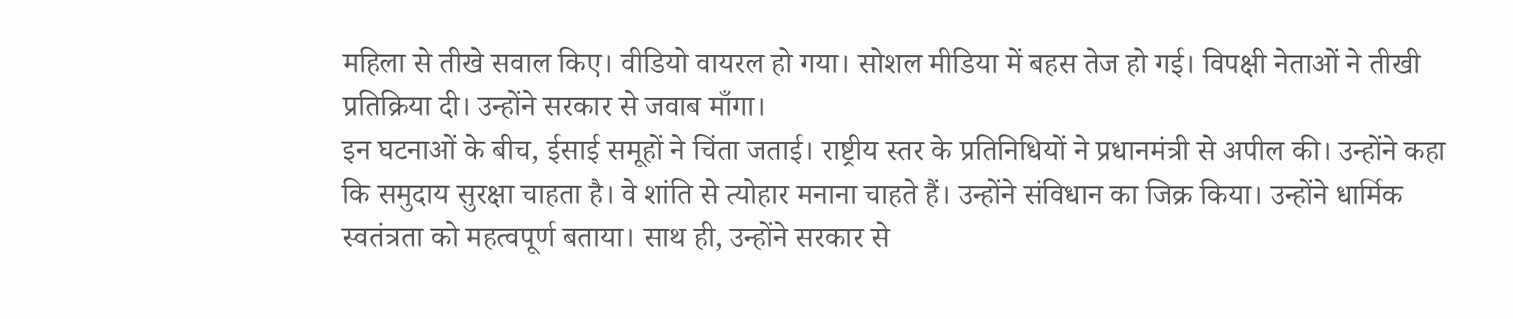महिला से तीखे सवाल किए। वीडियो वायरल हो गया। सोशल मीडिया में बहस तेज हो गई। विपक्षी नेताओं ने तीखी प्रतिक्रिया दी। उन्होंने सरकार से जवाब माँगा।
इन घटनाओं के बीच, ईसाई समूहों ने चिंता जताई। राष्ट्रीय स्तर के प्रतिनिधियों ने प्रधानमंत्री से अपील की। उन्होंने कहा कि समुदाय सुरक्षा चाहता है। वे शांति से त्योहार मनाना चाहते हैं। उन्होंने संविधान का जिक्र किया। उन्होंने धार्मिक स्वतंत्रता को महत्वपूर्ण बताया। साथ ही, उन्होंने सरकार से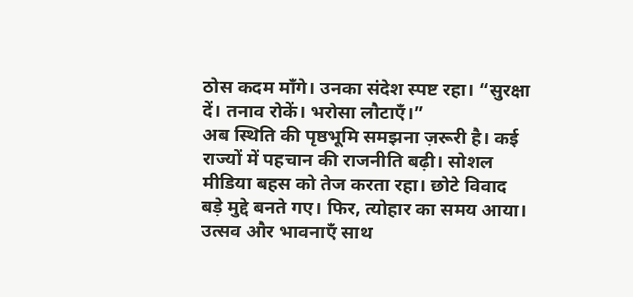ठोस कदम माँगे। उनका संदेश स्पष्ट रहा। “सुरक्षा दें। तनाव रोकें। भरोसा लौटाएँ।”
अब स्थिति की पृष्ठभूमि समझना ज़रूरी है। कई राज्यों में पहचान की राजनीति बढ़ी। सोशल मीडिया बहस को तेज करता रहा। छोटे विवाद बड़े मुद्दे बनते गए। फिर, त्योहार का समय आया। उत्सव और भावनाएँ साथ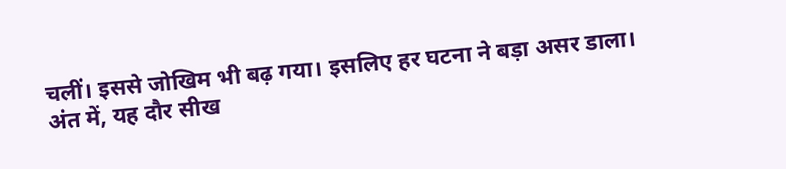चलीं। इससे जोखिम भी बढ़ गया। इसलिए हर घटना ने बड़ा असर डाला।
अंत में, यह दौर सीख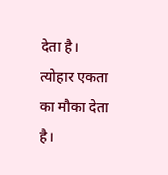देता है। त्योहार एकता का मौका देता है।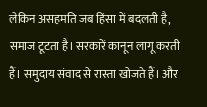लेकिन असहमति जब हिंसा में बदलती है, समाज टूटता है। सरकारें कानून लागू करती हैं। समुदाय संवाद से रास्ता खोजते हैं। और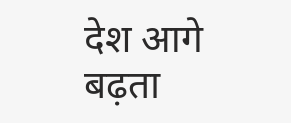देश आगे बढ़ता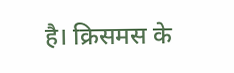है। क्रिसमस के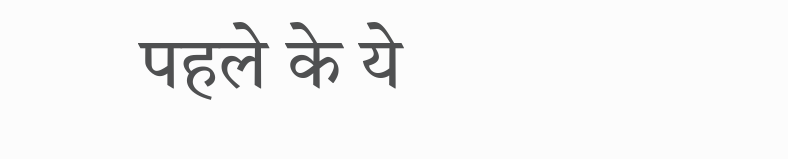पहले के ये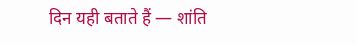दिन यही बताते हैं — शांति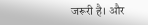जरूरी है। और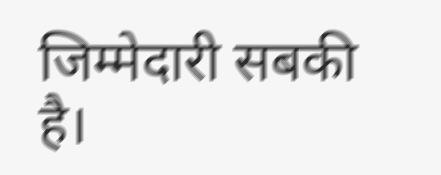जिम्मेदारी सबकी है।